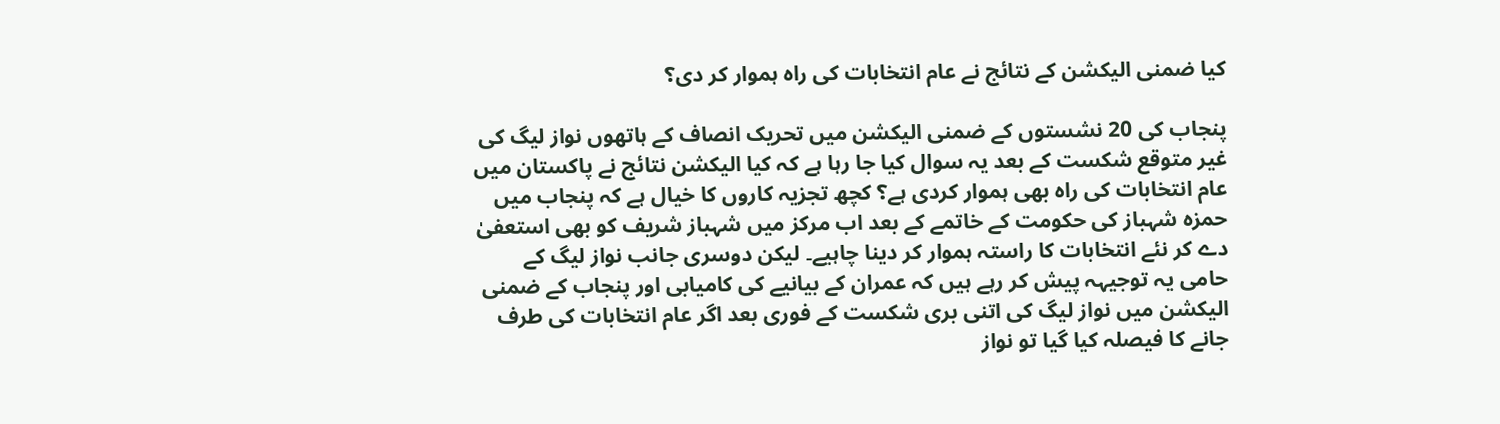کیا ضمنی الیکشن کے نتائج نے عام انتخابات کی راہ ہموار کر دی؟

پنجاب کی 20 نشستوں کے ضمنی الیکشن میں تحریک انصاف کے ہاتھوں نواز لیگ کی غیر متوقع شکست کے بعد یہ سوال کیا جا رہا ہے کہ کیا الیکشن نتائج نے پاکستان میں عام انتخابات کی راہ بھی ہموار کردی ہے؟ کچھ تجزیہ کاروں کا خیال ہے کہ پنجاب میں حمزہ شہباز کی حکومت کے خاتمے کے بعد اب مرکز میں شہباز شریف کو بھی استعفیٰ دے کر نئے انتخابات کا راستہ ہموار کر دینا چاہیے۔ لیکن دوسری جانب نواز لیگ کے حامی یہ توجیہہ پیش کر رہے ہیں کہ عمران کے بیانیے کی کامیابی اور پنجاب کے ضمنی الیکشن میں نواز لیگ کی اتنی بری شکست کے فوری بعد اگر عام انتخابات کی طرف جانے کا فیصلہ کیا گیا تو نواز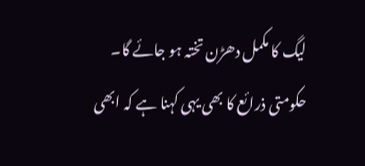لیگ کا مکمل دھڑن تختہ ہو جائے گا۔
حکومتی ذرائع کا بھی یہی کہنا ہے کہ ابھی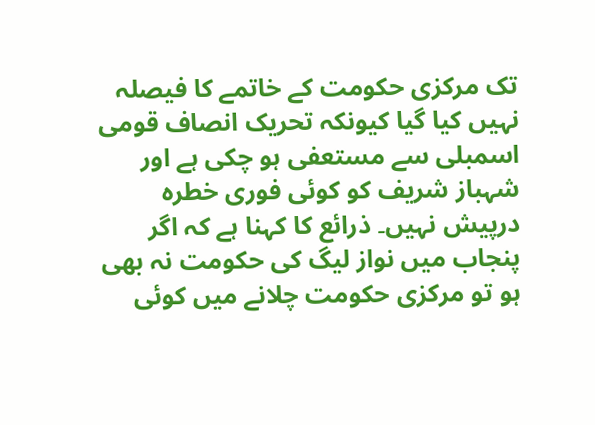تک مرکزی حکومت کے خاتمے کا فیصلہ نہیں کیا گیا کیونکہ تحریک انصاف قومی اسمبلی سے مستعفی ہو چکی ہے اور شہباز شریف کو کوئی فوری خطرہ درپیش نہیں۔ ذرائع کا کہنا ہے کہ اگر پنجاب میں نواز لیگ کی حکومت نہ بھی ہو تو مرکزی حکومت چلانے میں کوئی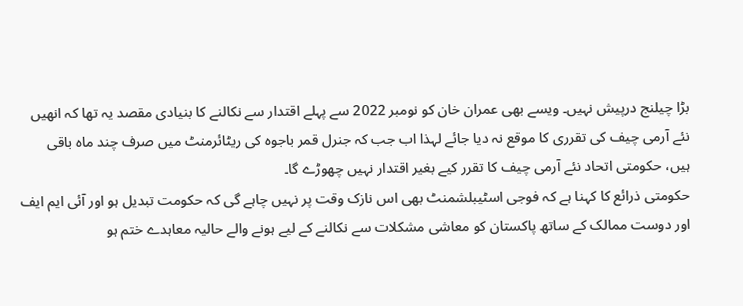بڑا چیلنج درپیش نہیں۔ ویسے بھی عمران خان کو نومبر 2022 سے پہلے اقتدار سے نکالنے کا بنیادی مقصد یہ تھا کہ انھیں نئے آرمی چیف کی تقرری کا موقع نہ دیا جائے لہذا اب جب کہ جنرل قمر باجوہ کی ریٹائرمنٹ میں صرف چند ماہ باقی ہیں، حکومتی اتحاد نئے آرمی چیف کا تقرر کیے بغیر اقتدار نہیں چھوڑے گا۔
حکومتی ذرائع کا کہنا ہے کہ فوجی اسٹیبلشمنٹ بھی اس نازک وقت پر نہیں چاہے گی کہ حکومت تبدیل ہو اور آئی ایم ایف اور دوست ممالک کے ساتھ پاکستان کو معاشی مشکلات سے نکالنے کے لیے ہونے والے حالیہ معاہدے ختم ہو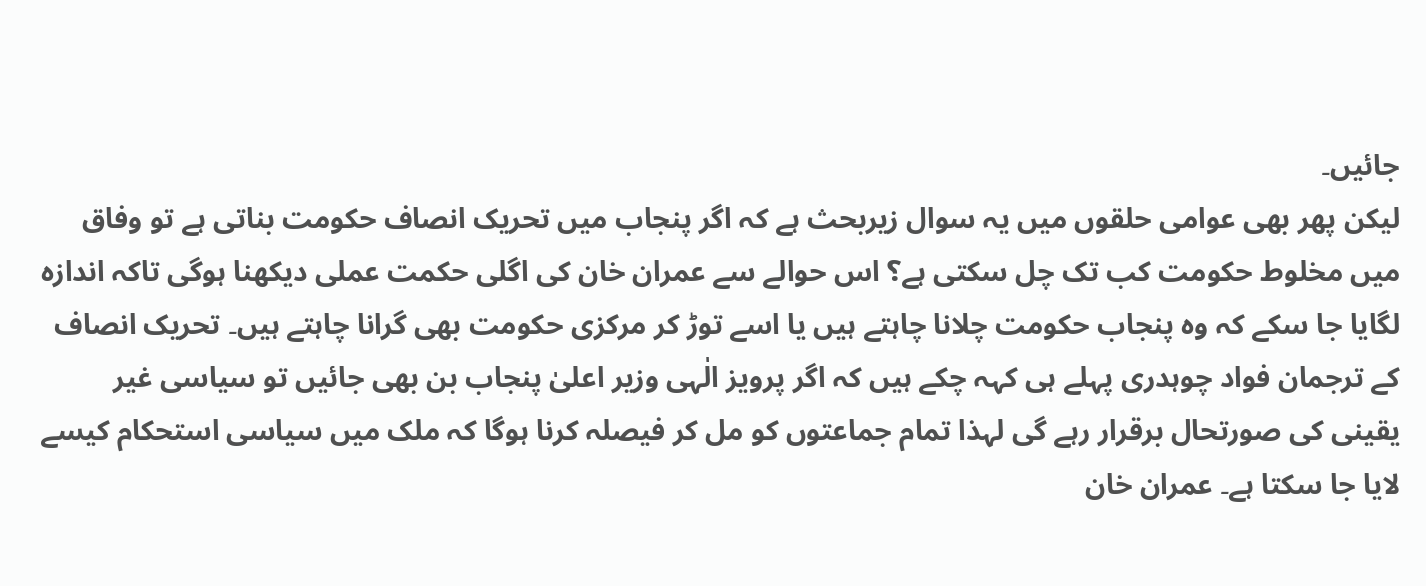جائیں۔
لیکن پھر بھی عوامی حلقوں میں یہ سوال زیربحث ہے کہ اگر پنجاب میں تحریک انصاف حکومت بناتی ہے تو وفاق میں مخلوط حکومت کب تک چل سکتی ہے؟ اس حوالے سے عمران خان کی اگلی حکمت عملی دیکھنا ہوگی تاکہ اندازہ لگایا جا سکے کہ وہ پنجاب حکومت چلانا چاہتے ہیں یا اسے توڑ کر مرکزی حکومت بھی گرانا چاہتے ہیں۔ تحریک انصاف کے ترجمان فواد چوہدری پہلے ہی کہہ چکے ہیں کہ اگر پرویز الٰہی وزیر اعلیٰ پنجاب بن بھی جائیں تو سیاسی غیر یقینی کی صورتحال برقرار رہے گی لہذا تمام جماعتوں کو مل کر فیصلہ کرنا ہوگا کہ ملک میں سیاسی استحکام کیسے لایا جا سکتا ہے۔ عمران خان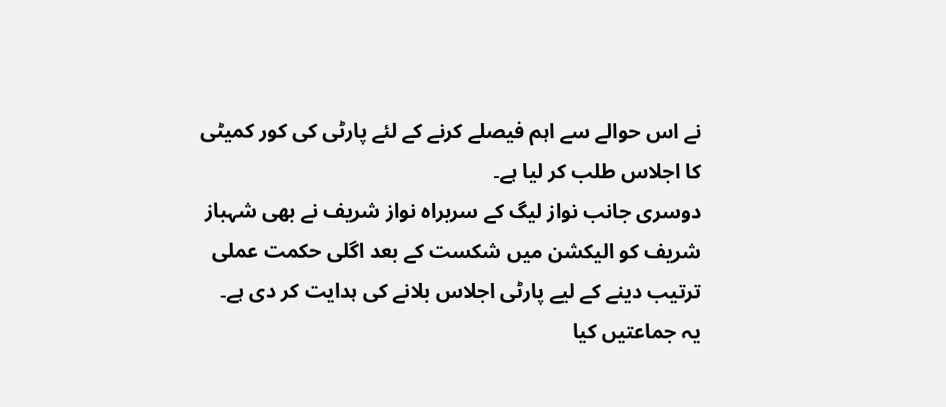نے اس حوالے سے اہم فیصلے کرنے کے لئے پارٹی کی کور کمیٹی کا اجلاس طلب کر لیا ہے۔
دوسری جانب نواز لیگ کے سربراہ نواز شریف نے بھی شہباز شریف کو الیکشن میں شکست کے بعد اگلی حکمت عملی ترتیب دینے کے لیے پارٹی اجلاس بلانے کی ہدایت کر دی ہے۔ یہ جماعتیں کیا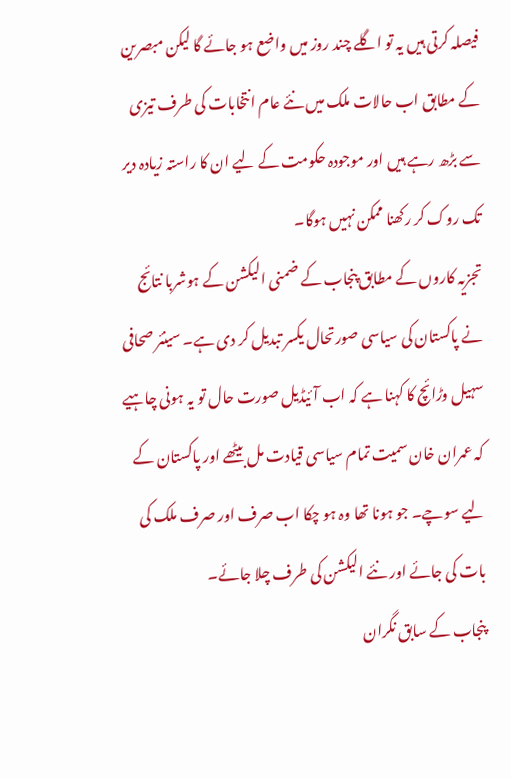فیصلہ کرتی ہیں یہ تو اگلے چند روز میں واضع ہو جائے گا لیکن مبصرین کے مطابق اب حالات ملک میں نئے عام انتخابات کی طرف تیزی سے بڑھ رہے ہیں اور موجودہ حکومت کے لیے ان کا راستہ زیادہ دیر تک روک کر رکھنا ممکن نہیں ہوگا۔
تجزیہ کاروں کے مطابق پنجاب کے ضمنی الیکشن کے ہوشربا نتائج نے پاکستان کی سیاسی صورتحال یکسر تبدیل کر دی ہے۔ سینئر صحافی سہیل وڑائچ کا کہنا ہے کہ اب آئیڈیل صورت حال تو یہ ہونی چاہیے کہ عمران خان سمیت تمام سیاسی قیادت مل بیٹھے اور پاکستان کے لیے سوچے۔ جو ہونا تھا وہ ہو چکا اب صرف اور صرف ملک کی بات کی جائے اور نئے الیکشن کی طرف چلا جائے۔
پنجاب کے سابق نگران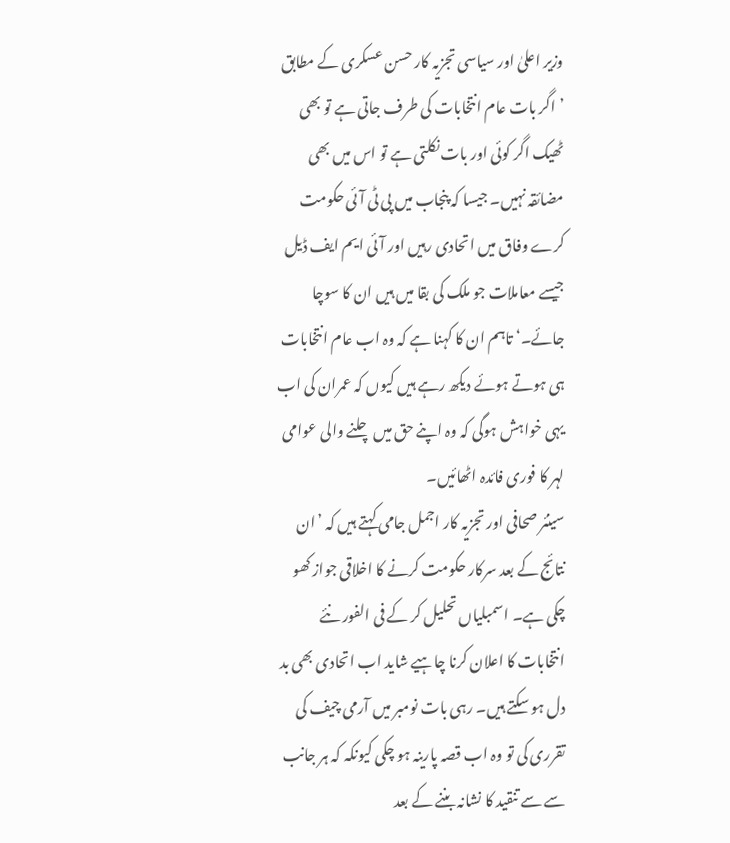وزیر اعلیٰ اور سیاسی تجزیہ کار حسن عسکری کے مطابق ’اگر بات عام انتخابات کی طرف جاتی ہے تو بھی ٹھیک اگر کوئی اور بات نکلتی ہے تو اس میں بھی مضائقہ نہیں۔ جیسا کہ پنجاب میں پی ٹی آئی حکومت کرے وفاق میں اتحادی رہیں اور آئی ایم ایف ڈیل جیسے معاملات جو ملک کی بقا میں ہیں ان کا سوچا جائے۔‘ تاہم ان کا کہنا ہے کہ وہ اب عام انتخابات ہی ہوتے ہوئے دیکھ رہے ہیں کیوں کہ عمران کی اب یہی خواہش ہوگی کہ وہ اپنے حق میں چلنے والی عوامی لہر کا فوری فائدہ اٹھائیں۔
سینئر صحافی اور تجزیہ کار اجمل جامی کہتے ہیں کہ ’ان نتائج کے بعد سرکار حکومت کرنے کا اخلاقی جواز کھو چکی ہے۔ اسمبلیاں تحلیل کر کے فی الفور نئے انتخابات کا اعلان کرنا چاہیے شاید اب اتحادی بھی بد دل ہو سکتے ہیں۔ رہی بات نومبر میں آرمی چیف کی تقرری کی تو وہ اب قصہ پارینہ ہو چکی کیونکہ کہ ہر جانب سے سے تنقید کا نشانہ بننے کے بعد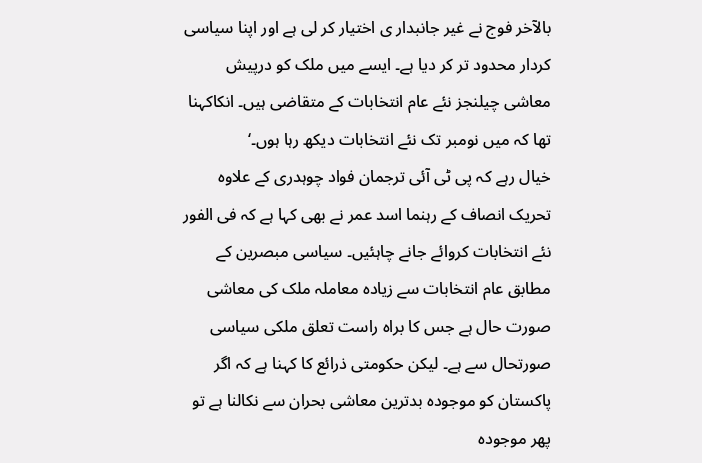بالآخر فوج نے غیر جانبدار ی اختیار کر لی ہے اور اپنا سیاسی کردار محدود تر کر دیا ہے۔ ایسے میں ملک کو درپیش معاشی چیلنجز نئے عام انتخابات کے متقاضی ہیں۔ انکاکہنا تھا کہ میں نومبر تک نئے انتخابات دیکھ رہا ہوں۔‘
خیال رہے کہ پی ٹی آئی ترجمان فواد چوہدری کے علاوہ تحریک انصاف کے رہنما اسد عمر نے بھی کہا ہے کہ فی الفور نئے انتخابات کروائے جانے چاہئیں۔ سیاسی مبصرین کے مطابق عام انتخابات سے زیادہ معاملہ ملک کی معاشی صورت حال ہے جس کا براہ راست تعلق ملکی سیاسی صورتحال سے ہے۔ لیکن حکومتی ذرائع کا کہنا ہے کہ اگر پاکستان کو موجودہ بدترین معاشی بحران سے نکالنا ہے تو پھر موجودہ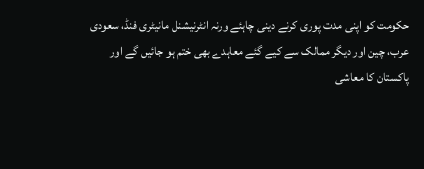حکومت کو اپنی مدت پوری کرنے دینی چاہئے ورنہ انٹرنیشنل مانیٹری فنڈ، سعودی عرب، چین اور دیگر ممالک سے کیے گئے معاہدے بھی ختم ہو جائیں گے اور پاکستان کا معاشی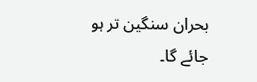بحران سنگین تر ہو جائے گا۔